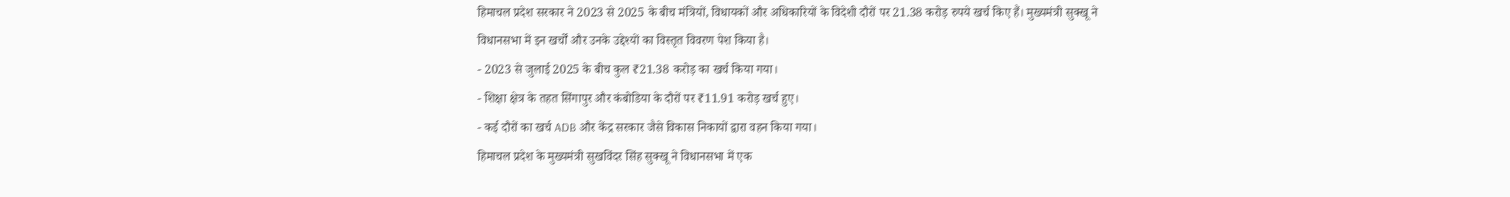हिमाचल प्रदेश सरकार ने 2023 से 2025 के बीच मंत्रियों, विधायकों और अधिकारियों के विदेशी दौरों पर 21.38 करोड़ रुपये खर्च किए हैं। मुख्यमंत्री सुक्खू ने विधानसभा में इन खर्चों और उनके उद्देश्यों का विस्तृत विवरण पेश किया है।
- 2023 से जुलाई 2025 के बीच कुल ₹21.38 करोड़ का खर्च किया गया।
- शिक्षा क्षेत्र के तहत सिंगापुर और कंबोडिया के दौरों पर ₹11.91 करोड़ खर्च हुए।
- कई दौरों का खर्च ADB और केंद्र सरकार जैसे विकास निकायों द्वारा वहन किया गया।
हिमाचल प्रदेश के मुख्यमंत्री सुखविंदर सिंह सुक्खू ने विधानसभा में एक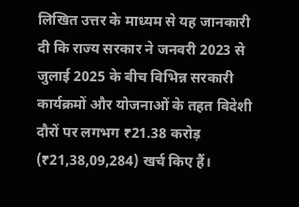लिखित उत्तर के माध्यम से यह जानकारी दी कि राज्य सरकार ने जनवरी 2023 से जुलाई 2025 के बीच विभिन्न सरकारी कार्यक्रमों और योजनाओं के तहत विदेशी दौरों पर लगभग ₹21.38 करोड़ (₹21,38,09,284) खर्च किए हैं।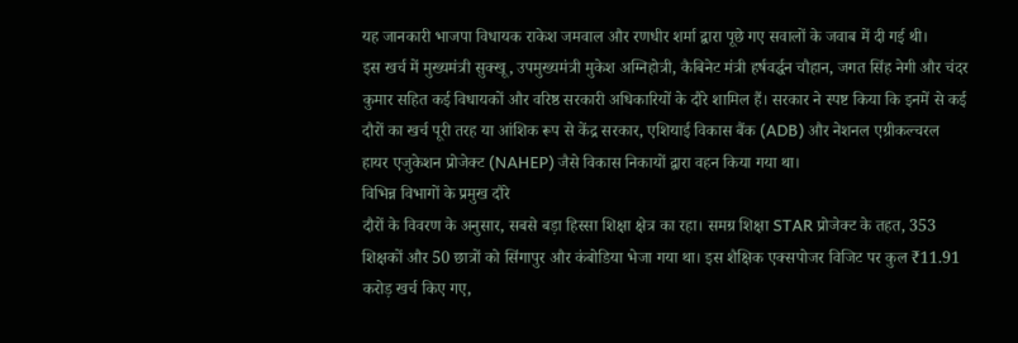यह जानकारी भाजपा विधायक राकेश जमवाल और रणधीर शर्मा द्वारा पूछे गए सवालों के जवाब में दी गई थी।
इस खर्च में मुख्यमंत्री सुक्खू, उपमुख्यमंत्री मुकेश अग्निहोत्री, कैबिनेट मंत्री हर्षवर्द्धन चौहान, जगत सिंह नेगी और चंदर कुमार सहित कई विधायकों और वरिष्ठ सरकारी अधिकारियों के दौरे शामिल हैं। सरकार ने स्पष्ट किया कि इनमें से कई दौरों का खर्च पूरी तरह या आंशिक रूप से केंद्र सरकार, एशियाई विकास बैंक (ADB) और नेशनल एग्रीकल्चरल हायर एजुकेशन प्रोजेक्ट (NAHEP) जैसे विकास निकायों द्वारा वहन किया गया था।
विभिन्न विभागों के प्रमुख दौरे
दौरों के विवरण के अनुसार, सबसे बड़ा हिस्सा शिक्षा क्षेत्र का रहा। समग्र शिक्षा STAR प्रोजेक्ट के तहत, 353 शिक्षकों और 50 छात्रों को सिंगापुर और कंबोडिया भेजा गया था। इस शैक्षिक एक्सपोजर विजिट पर कुल ₹11.91 करोड़ खर्च किए गए,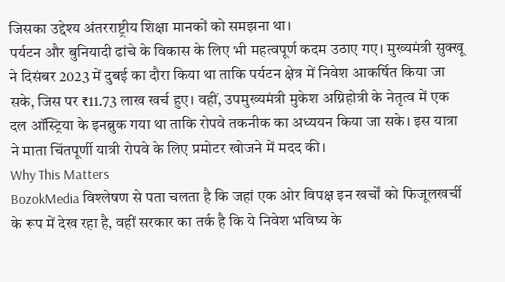जिसका उद्देश्य अंतरराष्ट्रीय शिक्षा मानकों को समझना था।
पर्यटन और बुनियादी ढांचे के विकास के लिए भी महत्वपूर्ण कदम उठाए गए। मुख्यमंत्री सुक्खू ने दिसंबर 2023 में दुबई का दौरा किया था ताकि पर्यटन क्षेत्र में निवेश आकर्षित किया जा सके, जिस पर ₹11.73 लाख खर्च हुए। वहीं, उपमुख्यमंत्री मुकेश अग्निहोत्री के नेतृत्व में एक दल ऑस्ट्रिया के इनब्रुक गया था ताकि रोपवे तकनीक का अध्ययन किया जा सके। इस यात्रा ने माता चिंतपूर्णी यात्री रोपवे के लिए प्रमोटर खोजने में मदद की।
Why This Matters
BozokMedia विश्लेषण से पता चलता है कि जहां एक ओर विपक्ष इन खर्चों को फिजूलखर्ची के रूप में देख रहा है, वहीं सरकार का तर्क है कि ये निवेश भविष्य के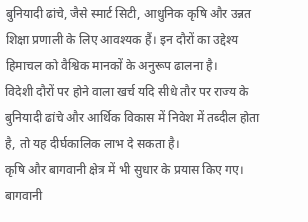बुनियादी ढांचे, जैसे स्मार्ट सिटी, आधुनिक कृषि और उन्नत शिक्षा प्रणाली के लिए आवश्यक हैं। इन दौरों का उद्देश्य हिमाचल को वैश्विक मानकों के अनुरूप ढालना है।
विदेशी दौरों पर होने वाला खर्च यदि सीधे तौर पर राज्य के बुनियादी ढांचे और आर्थिक विकास में निवेश में तब्दील होता है, तो यह दीर्घकालिक लाभ दे सकता है।
कृषि और बागवानी क्षेत्र में भी सुधार के प्रयास किए गए। बागवानी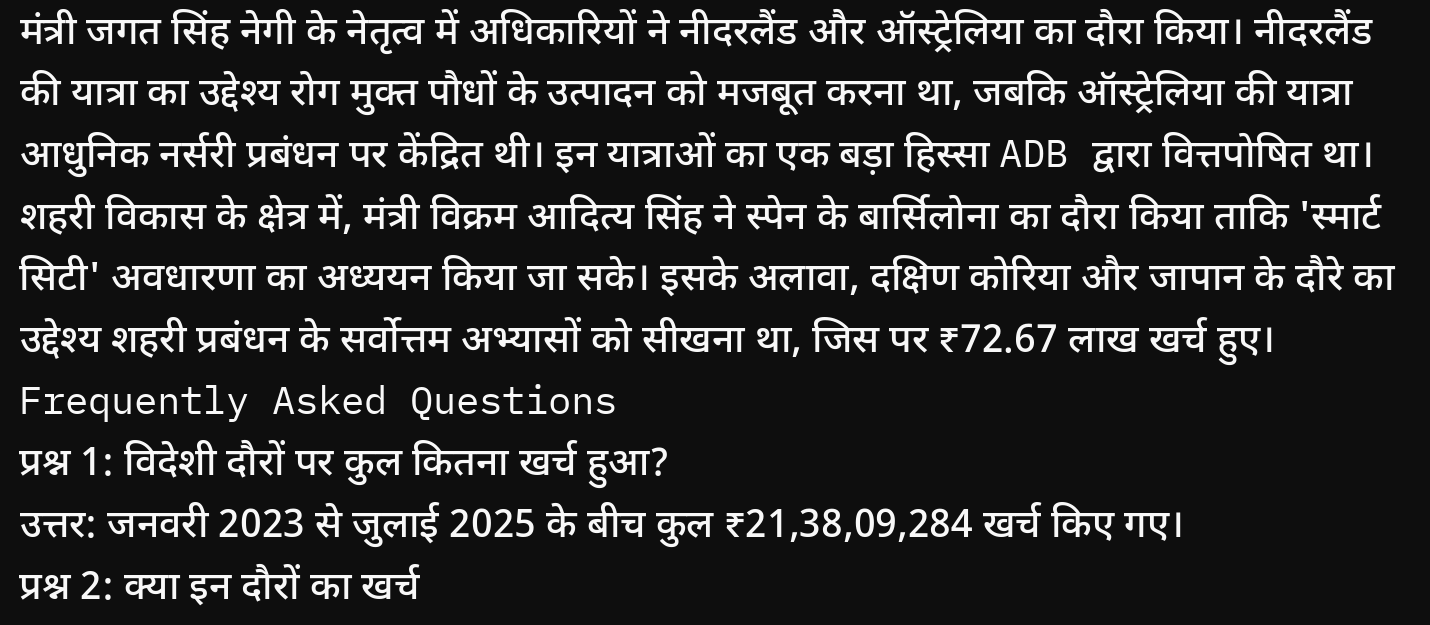मंत्री जगत सिंह नेगी के नेतृत्व में अधिकारियों ने नीदरलैंड और ऑस्ट्रेलिया का दौरा किया। नीदरलैंड की यात्रा का उद्देश्य रोग मुक्त पौधों के उत्पादन को मजबूत करना था, जबकि ऑस्ट्रेलिया की यात्रा आधुनिक नर्सरी प्रबंधन पर केंद्रित थी। इन यात्राओं का एक बड़ा हिस्सा ADB द्वारा वित्तपोषित था।
शहरी विकास के क्षेत्र में, मंत्री विक्रम आदित्य सिंह ने स्पेन के बार्सिलोना का दौरा किया ताकि 'स्मार्ट सिटी' अवधारणा का अध्ययन किया जा सके। इसके अलावा, दक्षिण कोरिया और जापान के दौरे का उद्देश्य शहरी प्रबंधन के सर्वोत्तम अभ्यासों को सीखना था, जिस पर ₹72.67 लाख खर्च हुए।
Frequently Asked Questions
प्रश्न 1: विदेशी दौरों पर कुल कितना खर्च हुआ?
उत्तर: जनवरी 2023 से जुलाई 2025 के बीच कुल ₹21,38,09,284 खर्च किए गए।
प्रश्न 2: क्या इन दौरों का खर्च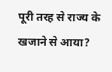पूरी तरह से राज्य के खजाने से आया?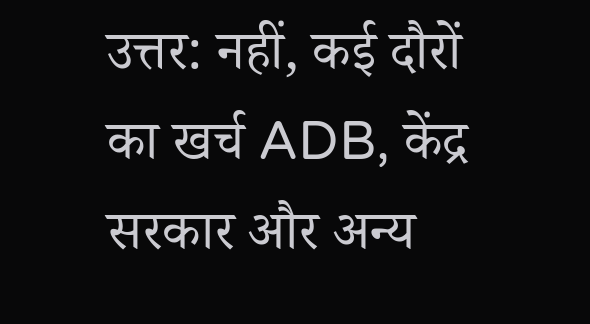उत्तर: नहीं, कई दौरों का खर्च ADB, केंद्र सरकार और अन्य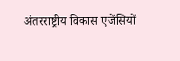अंतरराष्ट्रीय विकास एजेंसियों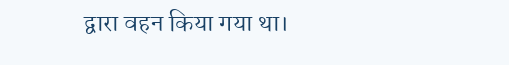द्वारा वहन किया गया था।